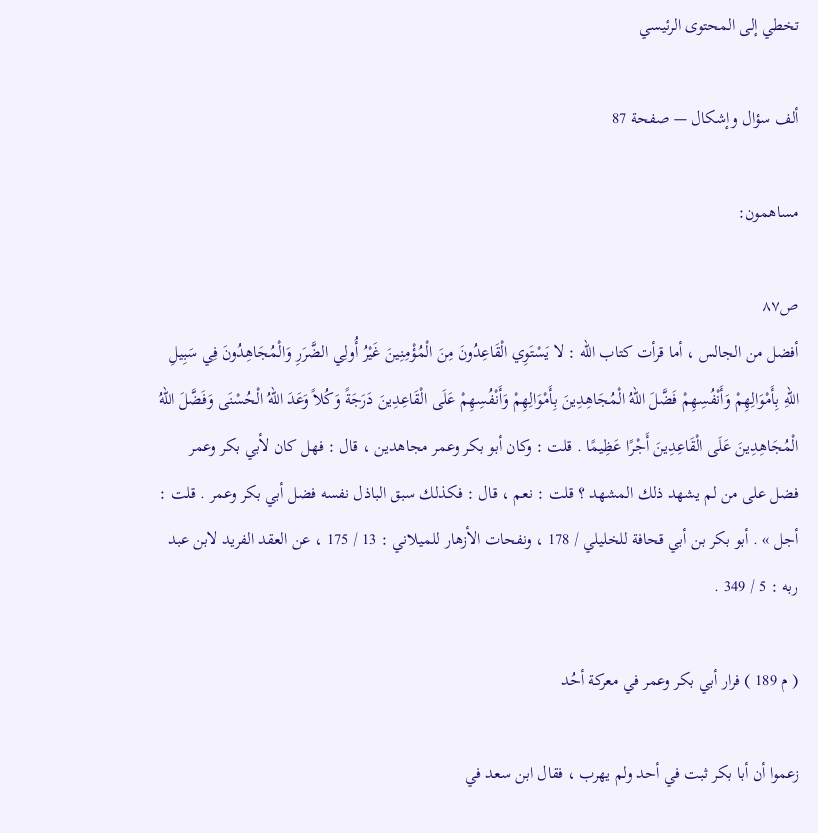تخطي إلى المحتوى الرئيسي

ألف سؤال وإشكال — صفحة 87

مساهمون:

ص٨٧
أفضل من الجالس ، أما قرأت كتاب الله : لا يَسْتَوِي الْقَاعِدُونَ مِنَ الْمُؤْمِنِينَ غَيْرُ أُولِي الضَّرَرِ وَالْمُجَاهِدُونَ فِي سَبِيلِ اللهِ بِأَمْوَالِهِمْ وَأَنْفُسِهِمْ فَضَّلَ اللهُ الْمُجَاهِدِينَ بِأَمْوَالِهِمْ وَأَنْفُسِهِمْ عَلَى الْقَاعِدِينَ دَرَجَةً وَكُلاً وَعَدَ اللهُ الْحُسْنَى وَفَضَّلَ اللهُ الْمُجَاهِدِينَ عَلَى الْقَاعِدِينَ أَجْرًا عَظِيمًا . قلت : وكان أبو بكر وعمر مجاهدين ، قال : فهل كان لأبي بكر وعمر فضل على من لم يشهد ذلك المشهد ؟ قلت : نعم ، قال : فكذلك سبق الباذل نفسه فضل أبي بكر وعمر . قلت : أجل » . أبو بكر بن أبي قحافة للخليلي / 178 ، ونفحات الأزهار للميلاني : 13 / 175 ، عن العقد الفريد لابن عبد ربه : 5 / 349 .

( م 189 ) فرار أبي بكر وعمر في معركة أحُد

زعموا أن أبا بكر ثبت في أحد ولم يهرب ، فقال ابن سعد في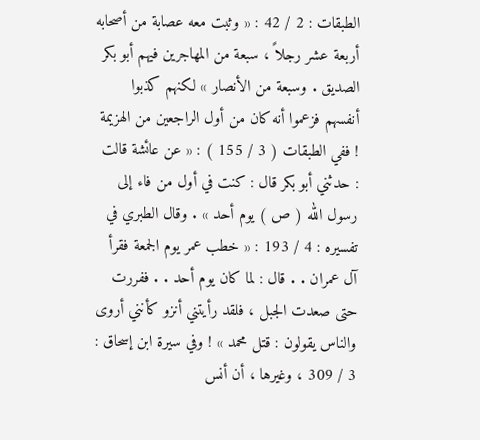الطبقات : 2 / 42 : « وثبت معه عصابة من أصحابه أربعة عشر رجلاً ، سبعة من المهاجرين فيهم أبو بكر الصديق . وسبعة من الأنصار » لكنهم كذبوا أنفسهم فزعموا أنه كان من أول الراجعين من الهزيمة ! ففي الطبقات ( 3 / 155 ) : « عن عائشة قالت : حدثني أبو بكر قال : كنت في أول من فاء إلى رسول الله ( ص ) يوم أحد » . وقال الطبري في تفسيره : 4 / 193 : « خطب عمر يوم الجمعة فقرأ آل عمران . . قال : لما كان يوم أحد . . ففررت حتى صعدت الجبل ، فلقد رأيتني أنزو كأنني أروى والناس يقولون : قتل محمد » ! وفي سيرة ابن إسحاق : 3 / 309 ، وغيرها ، أن أنس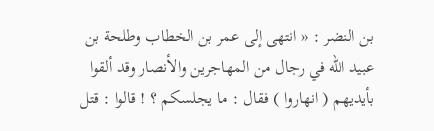بن النضر : « انتهى إلى عمر بن الخطاب وطلحة بن عبيد الله في رجال من المهاجرين والأنصار وقد ألقوا بأيديهم ( انهاروا ) فقال : ما يجلسكم ؟ ! قالوا : قتل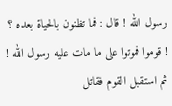رسول الله ! قال : فما تظنون بالحياة بعده ؟ ! قوموا فموتوا على ما مات عليه رسول الله ! ثم استقبل القوم فقاتل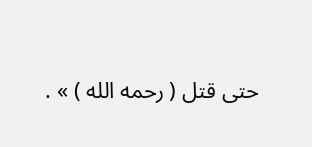حتى قتل ( رحمه الله ) » .